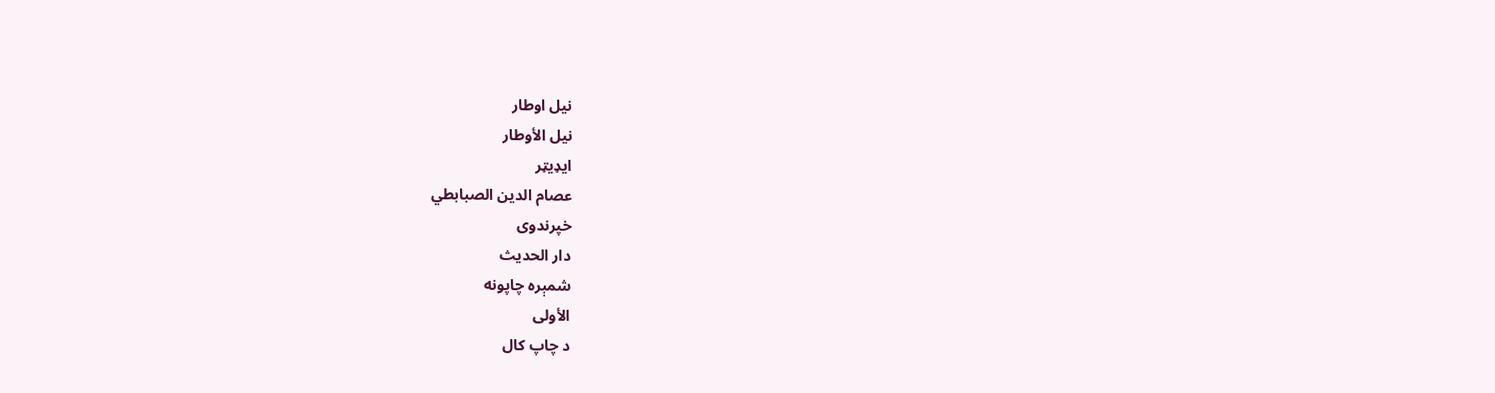نیل اوطار
نيل الأوطار
ایډیټر
عصام الدين الصبابطي
خپرندوی
دار الحديث
شمېره چاپونه
الأولى
د چاپ کال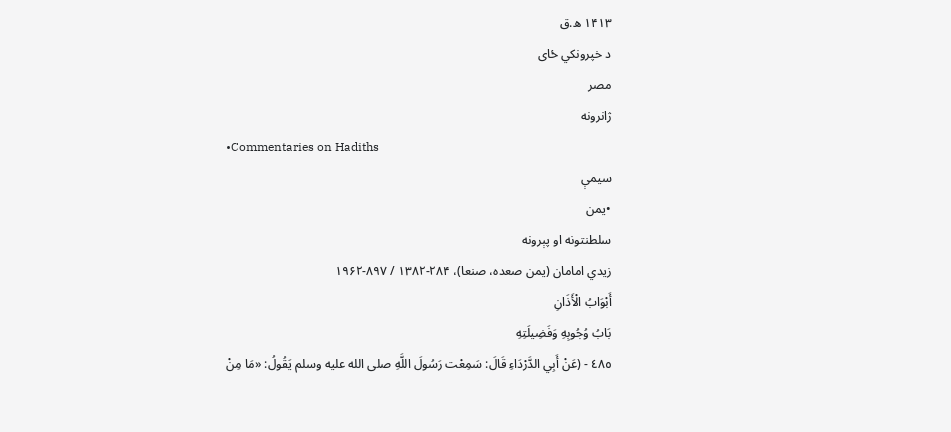۱۴۱۳ ه.ق
د خپرونکي ځای
مصر
ژانرونه
•Commentaries on Hadiths
سیمې
•یمن
سلطنتونه او پېرونه
زیدي امامان (یمن صعده، صنعا)، ۲۸۴-۱۳۸۲ / ۸۹۷-۱۹۶۲
أَبْوَابُ الْأَذَانِ
بَابُ وُجُوبِهِ وَفَضِيلَتِهِ
٤٨٥ - (عَنْ أَبِي الدَّرْدَاءِ قَالَ: سَمِعْت رَسُولَ اللَّهِ صلى الله عليه وسلم يَقُولُ: «مَا مِنْ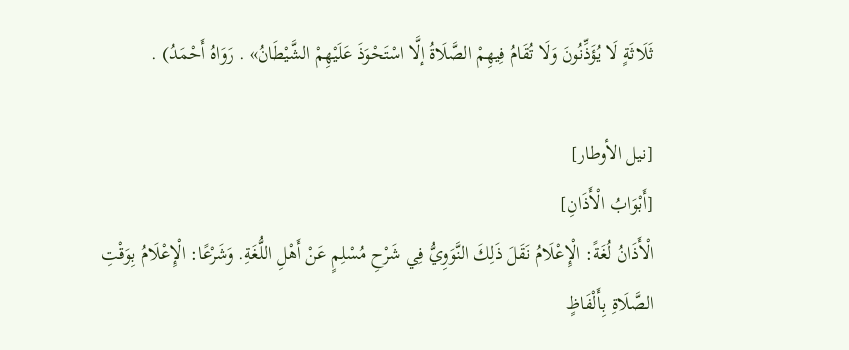ثَلَاثَةٍ لَا يُؤَذِّنُونَ وَلَا تُقَامُ فِيهِمْ الصَّلَاةُ إلَّا اسْتَحْوَذَ عَلَيْهِمْ الشَّيْطَانُ» . رَوَاهُ أَحْمَدُ) .

[نيل الأوطار]
[أَبْوَابُ الْأَذَانِ]
الْأَذَانُ لُغَةً: الْإِعْلَامُ نَقَلَ ذَلِكَ النَّوَوِيُّ فِي شَرْحِ مُسْلِمٍ عَنْ أَهْلِ اللُّغَةِ. وَشَرْعًا: الْإِعْلَامُ بِوَقْتِ الصَّلَاةِ بِأَلْفَاظٍ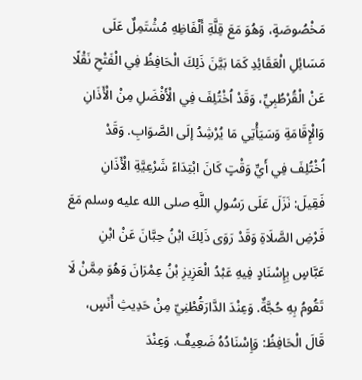مَخْصُوصَةٍ، وَهُوَ مَعَ قِلَّةِ أَلْفَاظِهِ مُشْتَمِلٌ عَلَى مَسَائِلِ الْعَقَائِدِ كَمَا بَيَّنَ ذَلِكَ الْحَافِظُ فِي الْفَتْحِ نَقْلًا عَنْ الْقُرْطُبِيِّ، وَقَدْ اُخْتُلِفَ فِي الْأَفْضَلِ مِنْ الْأَذَانِ وَالْإِقَامَةِ وَسَيَأْتِي مَا يُرْشِدُ إلَى الصَّوَابِ. وَقَدْ اُخْتُلِفَ فِي أَيِّ وَقْتٍ كَانَ ابْتِدَاءً شَرْعِيَّةِ الْأَذَانِ فَقِيلَ: نَزَلَ عَلَى رَسُولِ اللَّهِ صلى الله عليه وسلم مَعَ فَرْضِ الصَّلَاةِ وَقَدْ رَوَى ذَلِكَ ابْنُ حِبَّانَ عَنْ ابْنِ عَبَّاسٍ بِإِسْنَادٍ فِيهِ عَبْدُ الْعَزِيزِ بْنُ عِمْرَانَ وَهُوَ مِمَّنْ لَا تَقُومُ بِهِ حُجَّةٌ. وَعِنْدَ الدَّارَقُطْنِيّ مِنْ حَدِيثِ أَنَسٍ، قَالَ الْحَافِظُ: وَإِسْنَادُهُ ضَعِيفٌ. وَعِنْدَ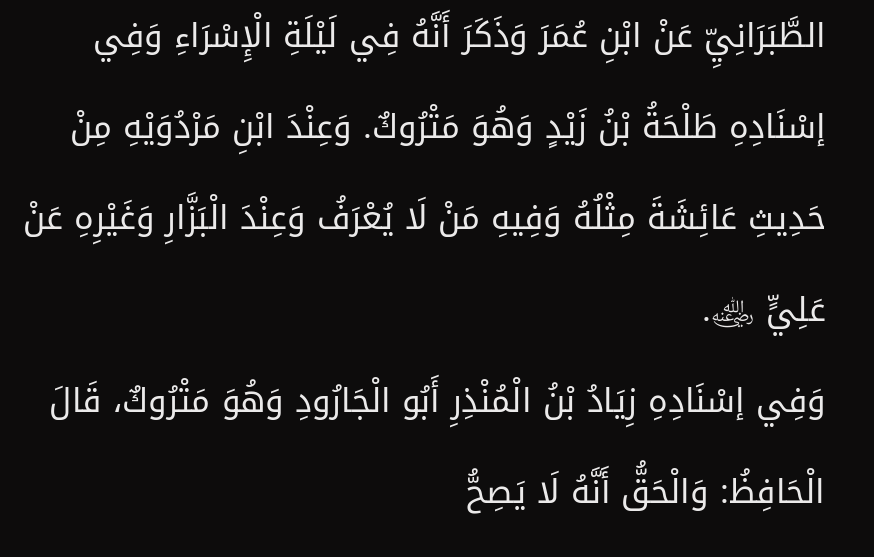الطَّبَرَانِيِّ عَنْ ابْنِ عُمَرَ وَذَكَرَ أَنَّهُ فِي لَيْلَةِ الْإِسْرَاءِ وَفِي إسْنَادِهِ طَلْحَةُ بْنُ زَيْدٍ وَهُوَ مَتْرُوكٌ. وَعِنْدَ ابْنِ مَرْدُوَيْهِ مِنْ حَدِيثِ عَائِشَةَ مِثْلُهُ وَفِيهِ مَنْ لَا يُعْرَفُ وَعِنْدَ الْبَزَّارِ وَغَيْرِهِ عَنْ عَلِيٍّ ﵁.
وَفِي إسْنَادِهِ زِيَادُ بْنُ الْمُنْذِرِ أَبُو الْجَارُودِ وَهُوَ مَتْرُوكٌ، قَالَ الْحَافِظُ: وَالْحَقُّ أَنَّهُ لَا يَصِحُّ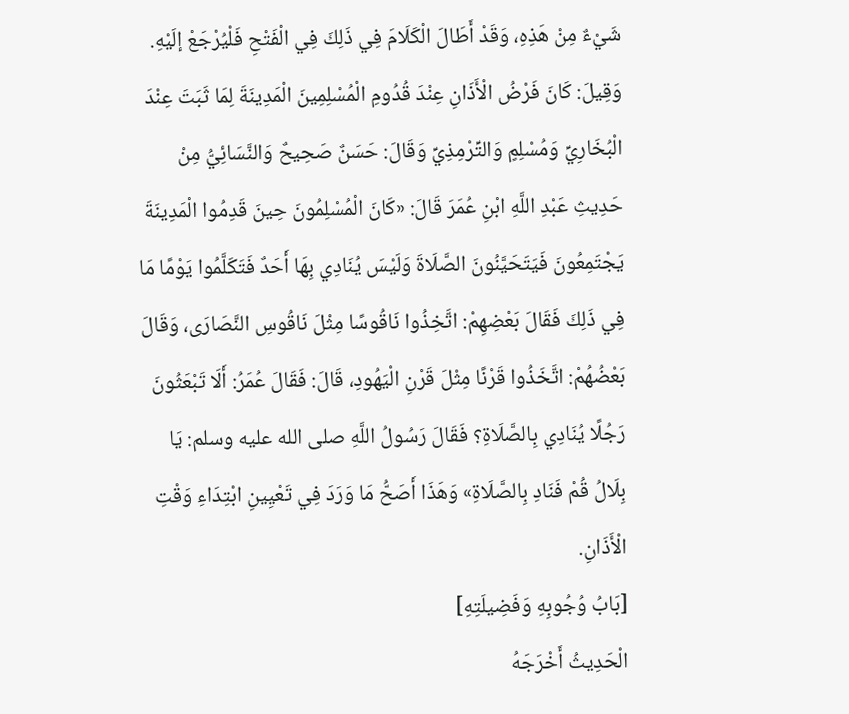شَيْءٌ مِنْ هَذِهِ، وَقَدْ أَطَالَ الْكَلَامَ فِي ذَلِكَ فِي الْفَتْحِ فَلْيُرْجَعْ إلَيْهِ. وَقِيلَ: كَانَ فَرْضُ الْأَذَانِ عِنْدَ قُدُومِ الْمُسْلِمِينَ الْمَدِينَةَ لِمَا ثَبَتَ عِنْدَ الْبُخَارِيِّ وَمُسْلِمٍ وَالتِّرْمِذِيِّ وَقَالَ: حَسَنٌ صَحِيحٌ وَالنَّسَائِيُّ مِنْ حَدِيثِ عَبْدِ اللَّهِ ابْنِ عُمَرَ قَالَ: «كَانَ الْمُسْلِمُونَ حِينَ قَدِمُوا الْمَدِينَةَ يَجْتَمِعُونَ فَيَتَحَيَّنُونَ الصَّلَاةَ وَلَيْسَ يُنَادِي بِهَا أَحَدٌ فَتَكَلَّمُوا يَوْمًا مَا فِي ذَلِكَ فَقَالَ بَعْضِهِمْ: اتَّخِذُوا نَاقُوسًا مِثْلَ نَاقُوسِ النَّصَارَى، وَقَالَ بَعْضُهُمْ: اتَّخَذُوا قَرْنًا مِثْلَ قَرْنِ الْيَهُودِ، قَالَ: فَقَالَ عُمَرُ: أَلَا تَبْعَثُونَ رَجُلًا يُنَادِي بِالصَّلَاةِ؟ فَقَالَ رَسُولُ اللَّهِ صلى الله عليه وسلم: يَا بِلَالُ قُمْ فَنَادِ بِالصَّلَاةِ» وَهَذَا أَصَحُّ مَا وَرَدَ فِي تَعْيِينِ ابْتِدَاءِ وَقْتِ الْأَذَانِ.
[بَابُ وُجُوبِهِ وَفَضِيلَتِهِ]
الْحَدِيثُ أَخْرَجَهُ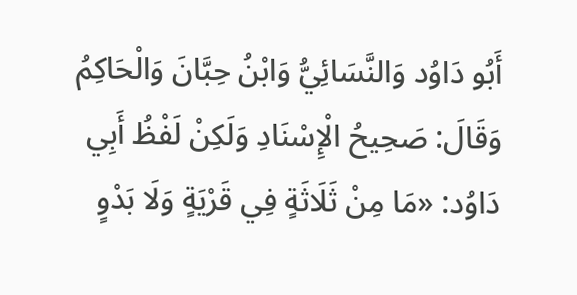أَبُو دَاوُد وَالنَّسَائِيُّ وَابْنُ حِبَّانَ وَالْحَاكِمُ وَقَالَ: صَحِيحُ الْإِسْنَادِ وَلَكِنْ لَفْظُ أَبِي دَاوُد: «مَا مِنْ ثَلَاثَةٍ فِي قَرْيَةٍ وَلَا بَدْوٍ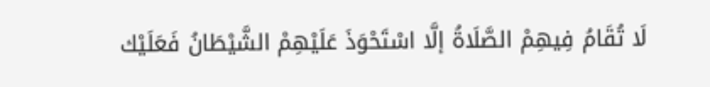لَا تُقَامُ فِيهِمْ الصَّلَاةُ إلَّا اسْتَحْوَذَ عَلَيْهِمْ الشَّيْطَانُ فَعَلَيْك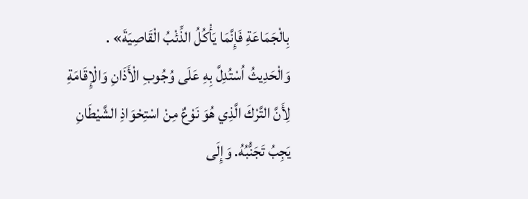بِالْجَمَاعَةِ فَإِنَّمَا يَأْكُلُ الذِّئْبُ الْقَاصِيَةَ» .
وَالْحَدِيثُ اُسْتُدِلَّ بِهِ عَلَى وُجُوبِ الْأَذَانِ وَالْإِقَامَةِ لِأَنَّ التَّرْكَ الَّذِي هُوَ نَوْعٌ مِنْ اسْتِحْوَاذِ الشَّيْطَانِ يَجِبُ تَجَنُّبُهُ. وَإِلَى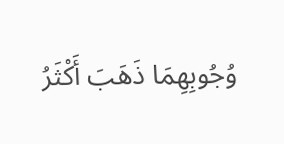وُجُوبِهِمَا ذَهَبَ أَكْثَرُ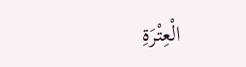الْعِتْرَةِ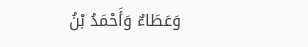وَعَطَاءٌ وَأَحْمَدُ بْنُ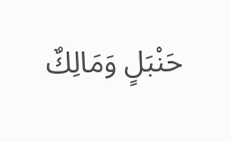حَنْبَلٍ وَمَالِكٌ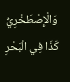وَالْإِصْطَخْرِيُّ كَذَا فِي الْبَحْرِ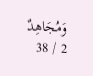وَمُجَاهِدٌ
2 / 38